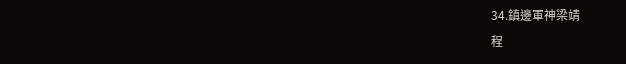34.鎮邊軍神梁靖
程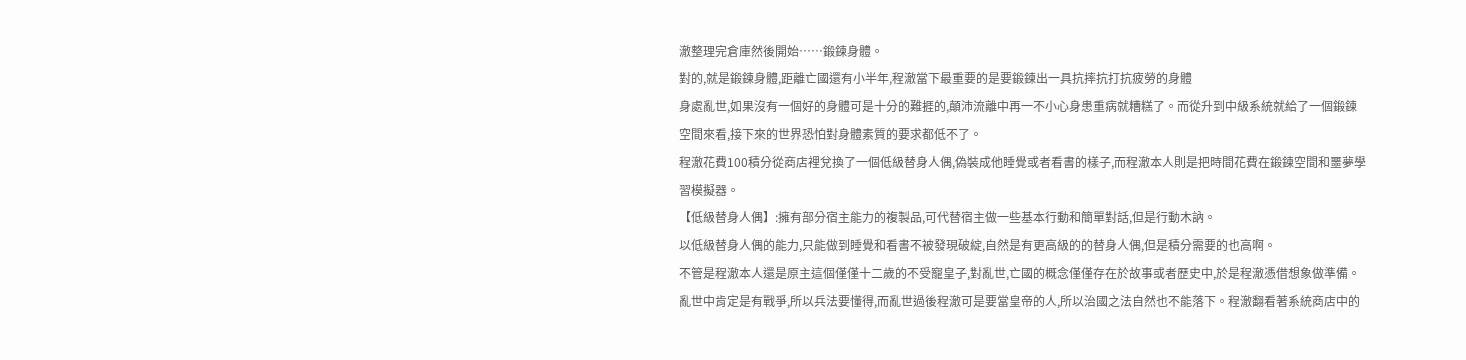澈整理完倉庫然後開始……鍛鍊身體。
對的,就是鍛鍊身體,距離亡國還有小半年,程澈當下最重要的是要鍛鍊出一具抗摔抗打抗疲勞的身體
身處亂世,如果沒有一個好的身體可是十分的難捱的,顛沛流離中再一不小心身患重病就糟糕了。而從升到中級系統就給了一個鍛鍊空間來看,接下來的世界恐怕對身體素質的要求都低不了。
程澈花費100積分從商店裡兌換了一個低級替身人偶,偽裝成他睡覺或者看書的樣子,而程澈本人則是把時間花費在鍛鍊空間和噩夢學習模擬器。
【低級替身人偶】:擁有部分宿主能力的複製品,可代替宿主做一些基本行動和簡單對話,但是行動木訥。
以低級替身人偶的能力,只能做到睡覺和看書不被發現破綻,自然是有更高級的的替身人偶,但是積分需要的也高啊。
不管是程澈本人還是原主這個僅僅十二歲的不受寵皇子,對亂世,亡國的概念僅僅存在於故事或者歷史中,於是程澈憑借想象做準備。
亂世中肯定是有戰爭,所以兵法要懂得,而亂世過後程澈可是要當皇帝的人,所以治國之法自然也不能落下。程澈翻看著系統商店中的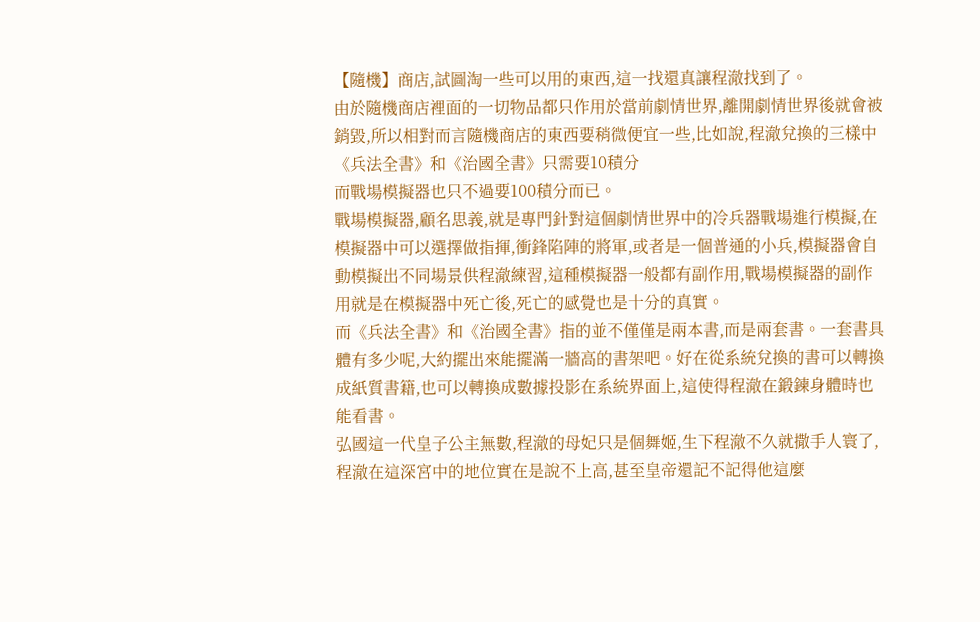【隨機】商店,試圖淘一些可以用的東西,這一找還真讓程澈找到了。
由於隨機商店裡面的一切物品都只作用於當前劇情世界,離開劇情世界後就會被銷毀,所以相對而言隨機商店的東西要稍微便宜一些,比如說,程澈兌換的三樣中《兵法全書》和《治國全書》只需要10積分
而戰場模擬器也只不過要100積分而已。
戰場模擬器,顧名思義,就是專門針對這個劇情世界中的冷兵器戰場進行模擬,在模擬器中可以選擇做指揮,衝鋒陷陣的將軍,或者是一個普通的小兵,模擬器會自動模擬出不同場景供程澈練習,這種模擬器一般都有副作用,戰場模擬器的副作用就是在模擬器中死亡後,死亡的感覺也是十分的真實。
而《兵法全書》和《治國全書》指的並不僅僅是兩本書,而是兩套書。一套書具體有多少呢,大約擺出來能擺滿一牆高的書架吧。好在從系統兌換的書可以轉換成紙質書籍,也可以轉換成數據投影在系統界面上,這使得程澈在鍛鍊身體時也能看書。
弘國這一代皇子公主無數,程澈的母妃只是個舞姬,生下程澈不久就撒手人寰了,程澈在這深宮中的地位實在是說不上高,甚至皇帝還記不記得他這麼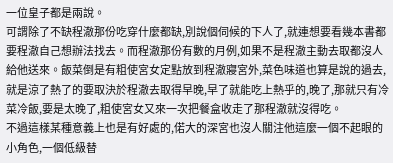一位皇子都是兩說。
可謂除了不缺程澈那份吃穿什麼都缺,別說個伺候的下人了,就連想要看幾本書都要程澈自己想辦法找去。而程澈那份有數的月例,如果不是程澈主動去取都沒人給他送來。飯菜倒是有粗使宮女定點放到程澈寢宮外,菜色味道也算是說的過去,就是涼了熱了的要取決於程澈去取得早晚,早了就能吃上熱乎的,晚了,那就只有冷菜冷飯,要是太晚了,粗使宮女又來一次把餐盒收走了那程澈就沒得吃。
不過這樣某種意義上也是有好處的,偌大的深宮也沒人關注他這麼一個不起眼的小角色,一個低級替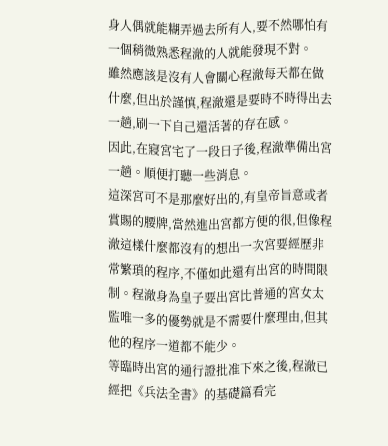身人偶就能糊弄過去所有人,要不然哪怕有一個稍微熟悉程澈的人就能發現不對。
雖然應該是沒有人會關心程澈每天都在做什麼,但出於謹慎,程澈還是要時不時得出去一趟,刷一下自己還活著的存在感。
因此,在寢宮宅了一段日子後,程澈準備出宮一趟。順便打聽一些消息。
這深宮可不是那麼好出的,有皇帝旨意或者賞賜的腰牌,當然進出宮都方便的很,但像程澈這樣什麼都沒有的想出一次宮要經歷非常繁瑣的程序,不僅如此還有出宮的時間限制。程澈身為皇子要出宮比普通的宮女太監唯一多的優勢就是不需要什麼理由,但其他的程序一道都不能少。
等臨時出宮的通行證批准下來之後,程澈已經把《兵法全書》的基礎篇看完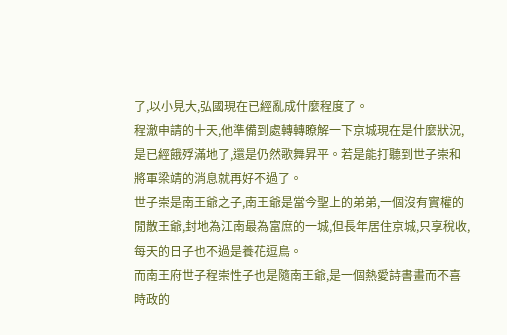了,以小見大,弘國現在已經亂成什麼程度了。
程澈申請的十天,他準備到處轉轉瞭解一下京城現在是什麼狀況,是已經餓殍滿地了,還是仍然歌舞昇平。若是能打聽到世子崇和將軍梁靖的消息就再好不過了。
世子崇是南王爺之子,南王爺是當今聖上的弟弟,一個沒有實權的閒散王爺,封地為江南最為富庶的一城,但長年居住京城,只享稅收,每天的日子也不過是養花逗鳥。
而南王府世子程崇性子也是隨南王爺,是一個熱愛詩書畫而不喜時政的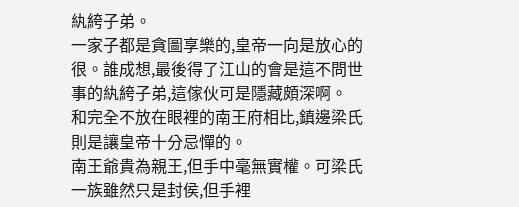紈絝子弟。
一家子都是貪圖享樂的,皇帝一向是放心的很。誰成想,最後得了江山的會是這不問世事的紈絝子弟,這傢伙可是隱藏頗深啊。
和完全不放在眼裡的南王府相比,鎮邊梁氏則是讓皇帝十分忌憚的。
南王爺貴為親王,但手中毫無實權。可梁氏一族雖然只是封侯,但手裡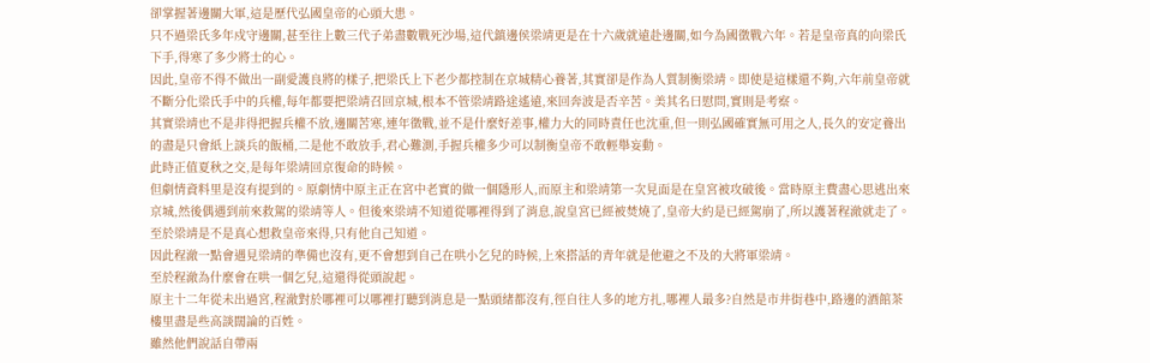卻掌握著邊關大軍,這是歷代弘國皇帝的心頭大患。
只不過梁氏多年戍守邊關,甚至往上數三代子弟盡數戰死沙場,這代鎮邊侯梁靖更是在十六歲就遠赴邊關,如今為國徵戰六年。若是皇帝真的向梁氏下手,得寒了多少將士的心。
因此,皇帝不得不做出一副愛護良將的樣子,把梁氏上下老少都控制在京城精心養著,其實卻是作為人質制衡梁靖。即使是這樣還不夠,六年前皇帝就不斷分化梁氏手中的兵權,每年都要把梁靖召回京城,根本不管梁靖路途遙遠,來回奔波是否辛苦。美其名曰慰問,實則是考察。
其實梁靖也不是非得把握兵權不放,邊關苦寒,連年徵戰,並不是什麼好差事,權力大的同時責任也沈重,但一則弘國確實無可用之人,長久的安定養出的盡是只會紙上談兵的飯桶,二是他不敢放手,君心難測,手握兵權多少可以制衡皇帝不敢輕舉妄動。
此時正值夏秋之交,是每年梁靖回京復命的時候。
但劇情資料里是沒有提到的。原劇情中原主正在宮中老實的做一個隱形人,而原主和梁靖第一次見面是在皇宮被攻破後。當時原主費盡心思逃出來京城,然後偶遇到前來救駕的梁靖等人。但後來梁靖不知道從哪裡得到了消息,說皇宮已經被焚燒了,皇帝大約是已經駕崩了,所以護著程澈就走了。
至於梁靖是不是真心想救皇帝來得,只有他自己知道。
因此程澈一點會遇見梁靖的準備也沒有,更不會想到自己在哄小乞兒的時候,上來搭話的青年就是他避之不及的大將軍梁靖。
至於程澈為什麼會在哄一個乞兒,這還得從頭說起。
原主十二年從未出過宮,程澈對於哪裡可以哪裡打聽到消息是一點頭緒都沒有,徑自往人多的地方扎,哪裡人最多?自然是市井街巷中,路邊的酒館茶樓里盡是些高談闊論的百姓。
雖然他們說話自帶兩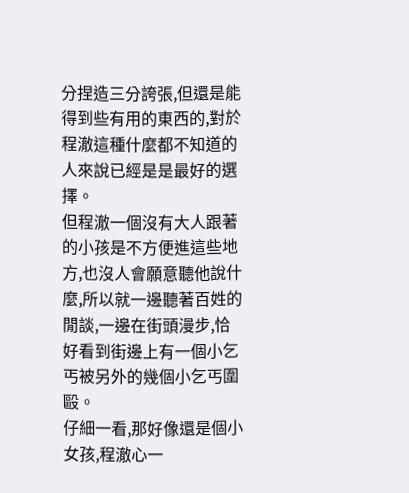分捏造三分誇張,但還是能得到些有用的東西的,對於程澈這種什麼都不知道的人來說已經是是最好的選擇。
但程澈一個沒有大人跟著的小孩是不方便進這些地方,也沒人會願意聽他說什麼,所以就一邊聽著百姓的閒談,一邊在街頭漫步,恰好看到街邊上有一個小乞丐被另外的幾個小乞丐圍毆。
仔細一看,那好像還是個小女孩,程澈心一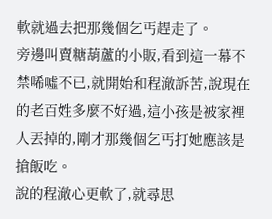軟就過去把那幾個乞丐趕走了。
旁邊叫賣糖葫蘆的小販,看到這一幕不禁唏噓不已,就開始和程澈訴苦,說現在的老百姓多麼不好過,這小孩是被家裡人丟掉的,剛才那幾個乞丐打她應該是搶飯吃。
說的程澈心更軟了,就尋思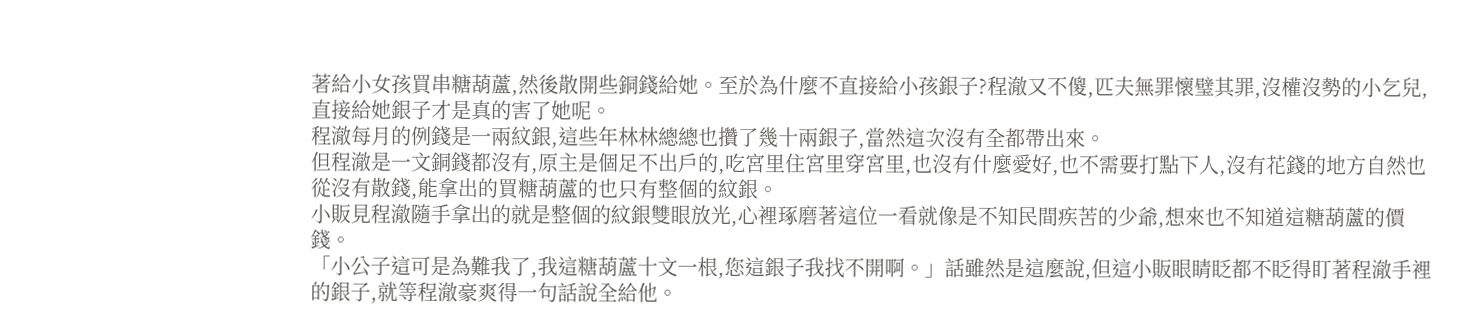著給小女孩買串糖葫蘆,然後散開些銅錢給她。至於為什麼不直接給小孩銀子?程澈又不傻,匹夫無罪懷璧其罪,沒權沒勢的小乞兒,直接給她銀子才是真的害了她呢。
程澈每月的例錢是一兩紋銀,這些年林林總總也攢了幾十兩銀子,當然這次沒有全都帶出來。
但程澈是一文銅錢都沒有,原主是個足不出戶的,吃宮里住宮里穿宮里,也沒有什麼愛好,也不需要打點下人,沒有花錢的地方自然也從沒有散錢,能拿出的買糖葫蘆的也只有整個的紋銀。
小販見程澈隨手拿出的就是整個的紋銀雙眼放光,心裡琢磨著這位一看就像是不知民間疾苦的少爺,想來也不知道這糖葫蘆的價錢。
「小公子這可是為難我了,我這糖葫蘆十文一根,您這銀子我找不開啊。」話雖然是這麼說,但這小販眼睛眨都不眨得盯著程澈手裡的銀子,就等程澈豪爽得一句話說全給他。